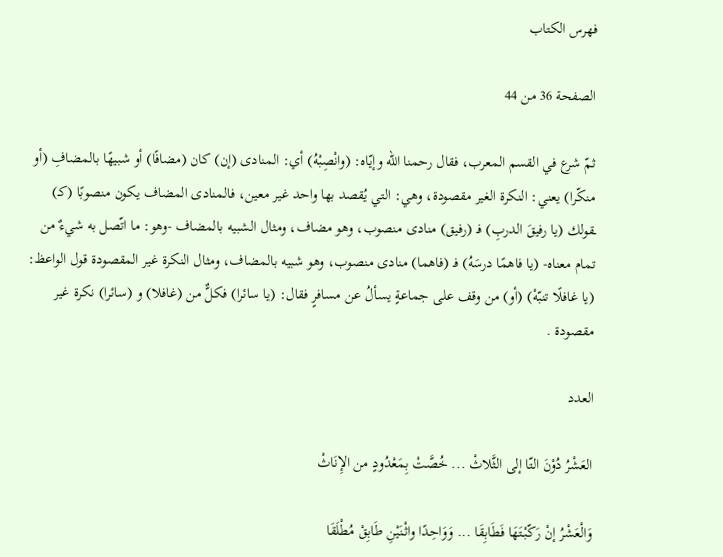فهرس الكتاب

الصفحة 36 من 44

ثمّ شرع في القسم المعرب، فقال رحمنا الله وإيّاه: (وانْصِبْهُ) أي: المنادى (إن) كان (مضافًا) أو شبيهًا بالمضافِ (أو منكّرا) يعني: النكرة الغير مقصودة، وهي: التي يُقصد بها واحد غير معين، فالمنادى المضاف يكون منصوبًا (كـ) ـقولك (يا رفيقَ الدربِ) فـ (رفيق) منادى منصوب، وهو مضاف، ومثال الشبيه بالمضاف -وهو: ما اتّصل به شيءٌ من تمام معناه- (يا فاهمًا درسَهُ) فـ (فاهما) منادى منصوب، وهو شبيه بالمضاف، ومثال النكرة غير المقصودة قول الواعظ: (يا غافلًا تنبّهْ) (أو) من وقف على جماعةٍ يسألُ عن مسافرٍ فقال: (يا سائرا) فكلٌّ من (غافلا) و (سائرا) نكرة غير مقصودة .

العدد

العَشْرُ دُوْنَ التّا إلى الثَّلاثْ ... خُصَّتْ بِمَعْدُودٍ من الإِنَاثْ

وَالْعَشْرُ إنْ رَكّبْتَهَا فَطَابِقَا ... وَوَاحِدًا واثْنَيْنِ طَابِقْ مُطْلَقَا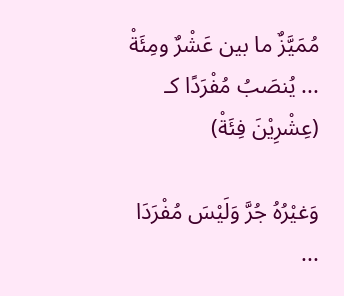مُمَيَّزٌ ما بين عَشْرٌ ومِئَةْ ... يُنصَبُ مُفْرَدًا كـ (عِشْرِيْنَ فِئَةْ)

وَغيْرُهُ جُرَّ وَلَيْسَ مُفْرَدَا ...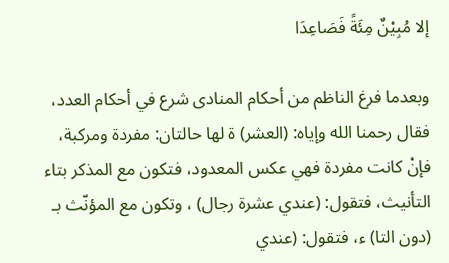إلا مُبِيْنٌ مِئَةً فَصَاعِدَا

وبعدما فرغ الناظم من أحكام المنادى شرع في أحكام العدد، فقال رحمنا الله وإياه: (العشر) ة لها حالتان: مفردة ومركبة، فإنْ كانت مفردة فهي عكس المعدود، فتكون مع المذكر بتاء التأنيث، فتقول: (عندي عشرة رجال) ، وتكون مع المؤنّث بـ (دون التا) ء، فتقول: (عندي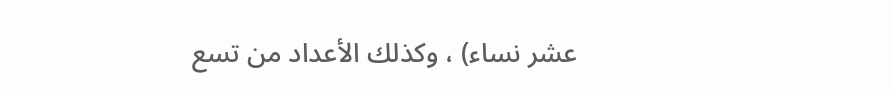عشر نساء) ، وكذلك الأعداد من تسع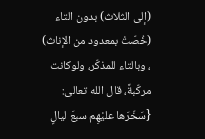(إلى الثلاث) بدون التاء (خُصّتْ بمعدود من الإناث) ، وبالتاء للمذكّر، ولوكانت مركّبةً، قال الله تعالى: {سَخّرَها عليْهِم سبعَ ليالٍ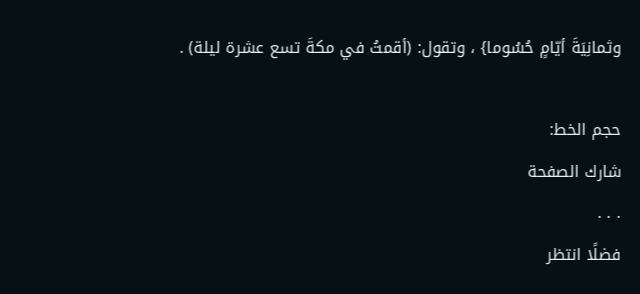وثمانِيَةَ أيّامٍ حُسُوما} ، وتقول: (أقمتُ في مكةَ تسع عشرة ليلة) .

حجم الخط:
شارك الصفحة
. . .
فضلًا انتظر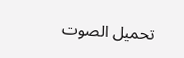تحميل الصوت